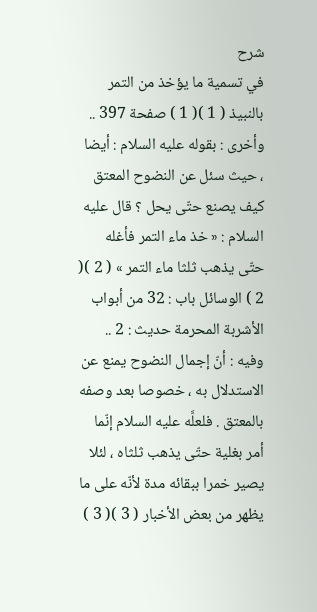شرح
في تسمية ما يؤخذ من التمر بالنبيذ ( 1 )( 1 ) صفحة 397 ..
وأخرى : بقوله عليه السلام : أيضا ، حيث سئل عن النضوح المعتق كيف يصنع حتّى يحل ؟ قال عليه السلام : « خذ ماء التمر فأغله حتّى يذهب ثلثا ماء التمر » ( 2 )( 2 ) الوسائل باب : 32 من أبواب الأشربة المحرمة حديث : 2 ..
وفيه : أنّ إجمال النضوح يمنع عن الاستدلال به ، خصوصا بعد وصفه بالمعتق . فلعلَّه عليه السلام إنّما أمر بغلية حتّى يذهب ثلثاه ، لئلا يصير خمرا ببقائه مدة لأنّه على ما يظهر من بعض الأخبار ( 3 )( 3 )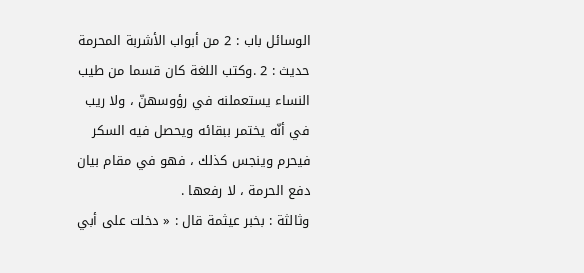الوسائل باب : 2 من أبواب الأشربة المحرمة حديث : 2 .وكتب اللغة كان قسما من طيب النساء يستعملنه في رؤوسهنّ ، ولا ريب في أنّه يختمر ببقائه ويحصل فيه السكر فيحرم وينجس كذلك ، فهو في مقام بيان دفع الحرمة ، لا رفعها .
وثالثة : بخبر عيثمة قال : « دخلت على أبي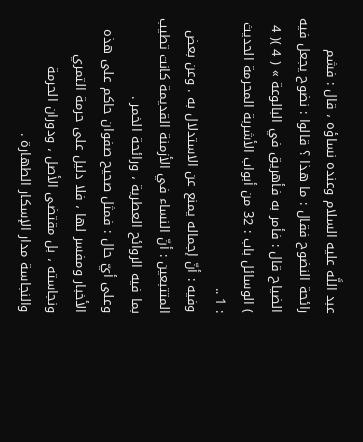عبد اللَّه عليه السلام وعنده نساؤه ، قال : فشم رائحة النضوح فقال : ما هذا ؟ قالوا : نضوح يجعل فيه الضياح قال : فأمر به فأهريق في البالوعة » ( 4 )( 4 ) الوسائل باب : 32 من أبواب الأشربة المحرمة الحديث : 1 ..
وفيه : أنّ إجماله يمنع عن الاستدلال به . وعن بعض المتتبعين : أنّ النساء في الأزمنة القديمة كانت تطيب بما فيه الروائح العطرية ، ورائحة الخمر .
وعلى أيّ حال : فمثل صحيح صفوان حاكم على هذه الأخبار ومفسر لها ، فلا دليل على حرمة التمري ونجاسته ، بل مقتضى الأصل ، ودوران الحرمة والنجاسة مدار الإسكار الطهارة .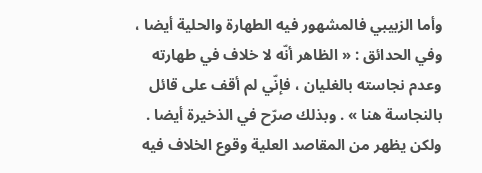وأما الزبيبي فالمشهور فيه الطهارة والحلية أيضا ، وفي الحدائق : « الظاهر أنّه لا خلاف في طهارته وعدم نجاسته بالغليان ، فإنّي لم أقف على قائل بالنجاسة هنا » . وبذلك صرّح في الذخيرة أيضا .
ولكن يظهر من المقاصد العلية وقوع الخلاف فيه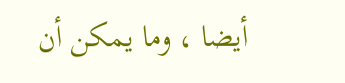أيضا ، وما يمكن أن